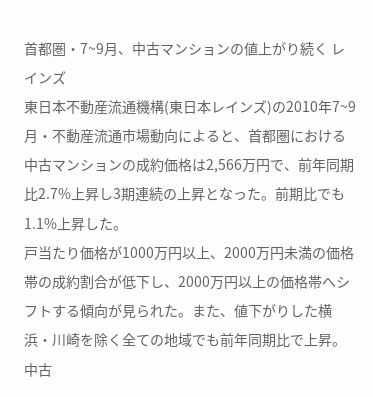首都圏・7~9月、中古マンションの値上がり続く レインズ
東日本不動産流通機構(東日本レインズ)の2010年7~9月・不動産流通市場動向によると、首都圏における中古マンションの成約価格は2,566万円で、前年同期比2.7%上昇し3期連続の上昇となった。前期比でも1.1%上昇した。
戸当たり価格が1000万円以上、2000万円未満の価格帯の成約割合が低下し、2000万円以上の価格帯へシフトする傾向が見られた。また、値下がりした横浜・川崎を除く全ての地域でも前年同期比で上昇。中古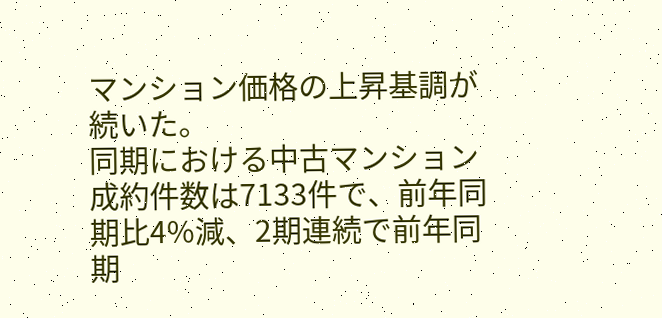マンション価格の上昇基調が続いた。
同期における中古マンション成約件数は7133件で、前年同期比4%減、2期連続で前年同期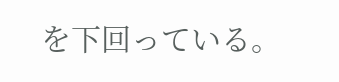を下回っている。